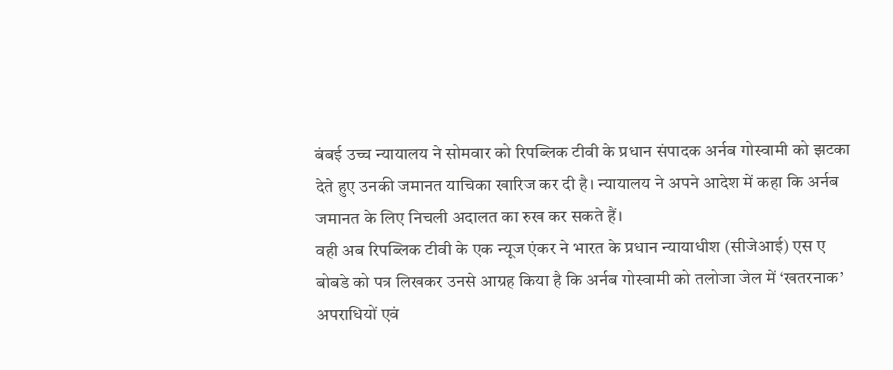बंबई उच्च न्यायालय ने सोमवार को रिपब्लिक टीवी के प्रधान संपादक अर्नब गोस्वामी को झटका देते हुए उनकी जमानत याचिका खारिज कर दी है। न्यायालय ने अपने आदेश में कहा कि अर्नब जमानत के लिए निचली अदालत का रुख कर सकते हैं।
वही अब रिपब्लिक टीवी के एक न्यूज एंकर ने भारत के प्रधान न्यायाधीश (सीजेआई) एस ए बोबडे को पत्र लिखकर उनसे आग्रह किया है कि अर्नब गोस्वामी को तलोजा जेल में ‘खतरनाक’ अपराधियों एवं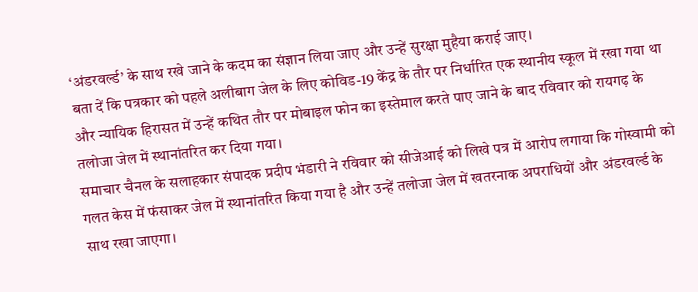‘अंडरवर्ल्ड’ के साथ रखे जाने के कदम का संज्ञान लिया जाए और उन्हें सुरक्षा मुहैया कराई जाए।
बता दें कि पत्रकार को पहले अलीबाग जेल के लिए कोविड-19 केंद्र के तौर पर निर्धारित एक स्थानीय स्कूल में रखा गया था और न्यायिक हिरासत में उन्हें कथित तौर पर मोबाइल फोन का इस्तेमाल करते पाए जाने के बाद रविवार को रायगढ़ के तलोजा जेल में स्थानांतरित कर दिया गया।
समाचार चैनल के सलाहकार संपादक प्रदीप भंडारी ने रविवार को सीजेआई को लिखे पत्र में आरोप लगाया कि गोस्वामी को गलत केस में फंसाकर जेल में स्थानांतरित किया गया है और उन्हें तलोजा जेल में खतरनाक अपराधियों और अंडरवर्ल्ड के साथ रखा जाएगा।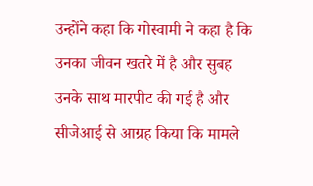उन्होंने कहा कि गोस्वामी ने कहा है कि उनका जीवन खतरे में है और सुबह उनके साथ मारपीट की गई है और सीजेआई से आग्रह किया कि मामले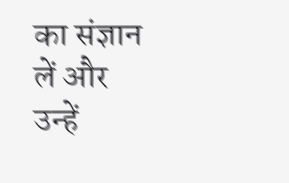का संज्ञान लें और उन्हें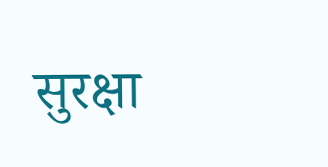सुरक्षा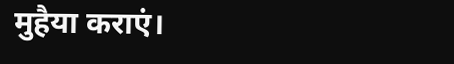मुहैया कराएं।